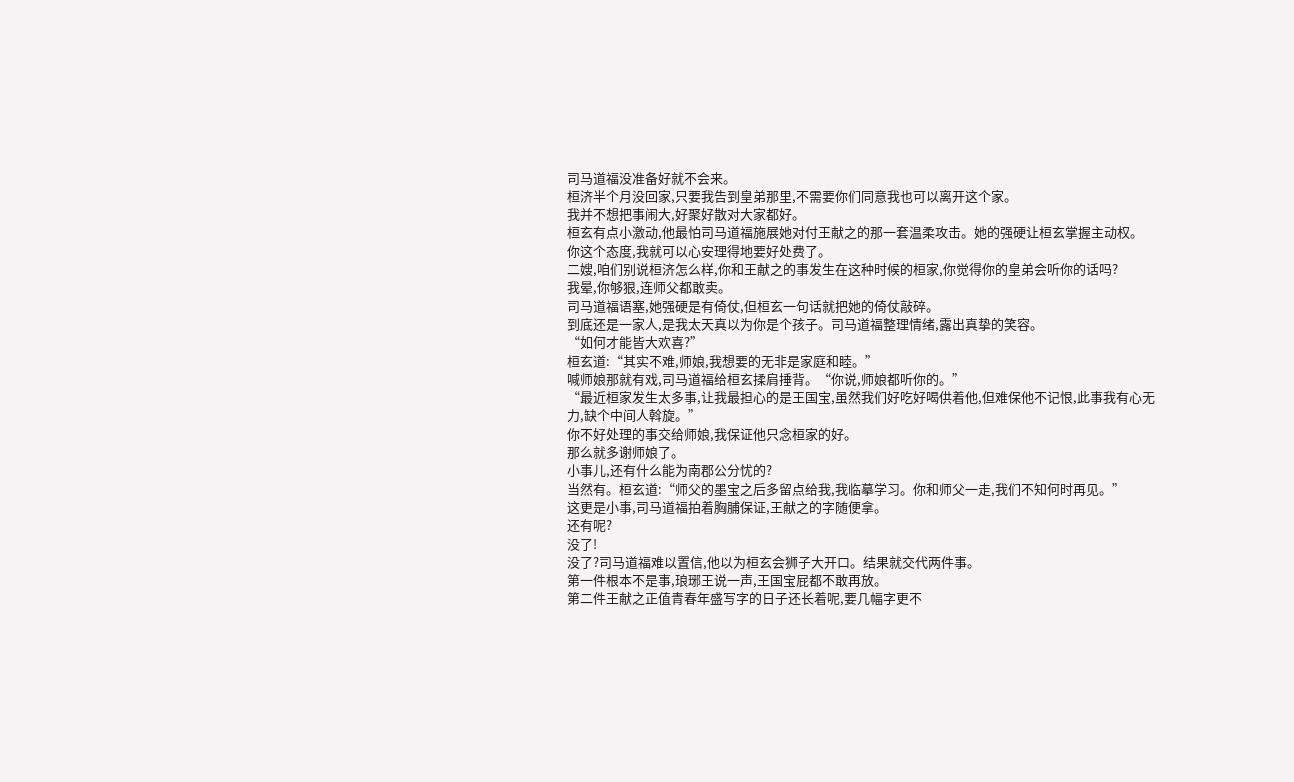司马道福没准备好就不会来。
桓济半个月没回家,只要我告到皇弟那里,不需要你们同意我也可以离开这个家。
我并不想把事闹大,好聚好散对大家都好。
桓玄有点小激动,他最怕司马道福施展她对付王献之的那一套温柔攻击。她的强硬让桓玄掌握主动权。
你这个态度,我就可以心安理得地要好处费了。
二嫂,咱们别说桓济怎么样,你和王献之的事发生在这种时候的桓家,你觉得你的皇弟会听你的话吗?
我晕,你够狠,连师父都敢卖。
司马道福语塞,她强硬是有倚仗,但桓玄一句话就把她的倚仗敲碎。
到底还是一家人,是我太天真以为你是个孩子。司马道福整理情绪,露出真挚的笑容。
“如何才能皆大欢喜?”
桓玄道:“其实不难,师娘,我想要的无非是家庭和睦。”
喊师娘那就有戏,司马道福给桓玄揉肩捶背。“你说,师娘都听你的。”
“最近桓家发生太多事,让我最担心的是王国宝,虽然我们好吃好喝供着他,但难保他不记恨,此事我有心无力,缺个中间人斡旋。”
你不好处理的事交给师娘,我保证他只念桓家的好。
那么就多谢师娘了。
小事儿,还有什么能为南郡公分忧的?
当然有。桓玄道:“师父的墨宝之后多留点给我,我临摹学习。你和师父一走,我们不知何时再见。”
这更是小事,司马道福拍着胸脯保证,王献之的字随便拿。
还有呢?
没了!
没了?司马道福难以置信,他以为桓玄会狮子大开口。结果就交代两件事。
第一件根本不是事,琅琊王说一声,王国宝屁都不敢再放。
第二件王献之正值青春年盛写字的日子还长着呢,要几幅字更不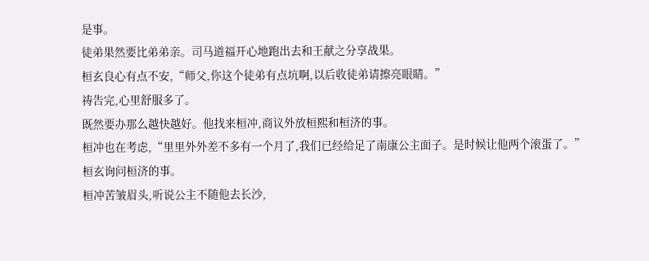是事。
徒弟果然要比弟弟亲。司马道福开心地跑出去和王献之分享战果。
桓玄良心有点不安,“师父,你这个徒弟有点坑啊,以后收徒弟请擦亮眼睛。”
祷告完,心里舒服多了。
既然要办那么越快越好。他找来桓冲,商议外放桓熙和桓济的事。
桓冲也在考虑,“里里外外差不多有一个月了,我们已经给足了南康公主面子。是时候让他两个滚蛋了。”
桓玄询问桓济的事。
桓冲苦皱眉头,听说公主不随他去长沙,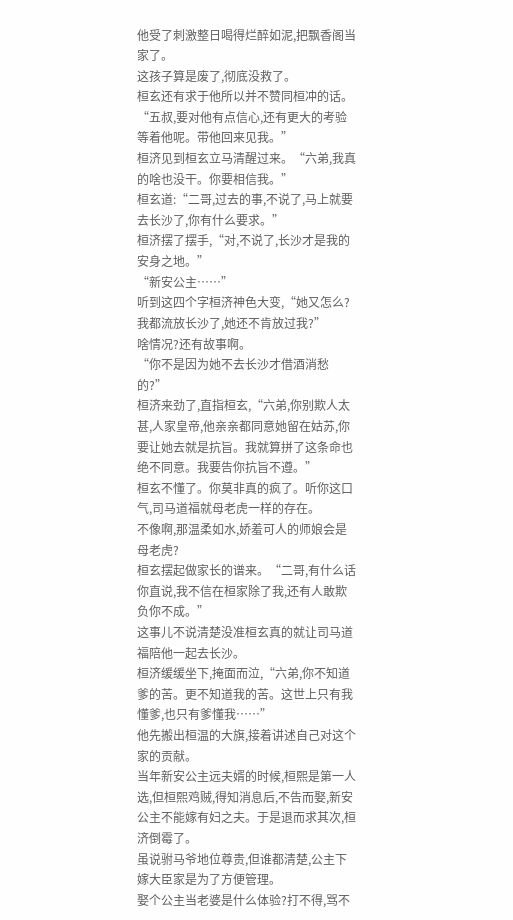他受了刺激整日喝得烂醉如泥,把飘香阁当家了。
这孩子算是废了,彻底没救了。
桓玄还有求于他所以并不赞同桓冲的话。“五叔,要对他有点信心,还有更大的考验等着他呢。带他回来见我。”
桓济见到桓玄立马清醒过来。“六弟,我真的啥也没干。你要相信我。”
桓玄道:“二哥,过去的事,不说了,马上就要去长沙了,你有什么要求。”
桓济摆了摆手,“对,不说了,长沙才是我的安身之地。”
“新安公主……”
听到这四个字桓济神色大变,“她又怎么?我都流放长沙了,她还不肯放过我?”
啥情况?还有故事啊。
“你不是因为她不去长沙才借酒消愁的?”
桓济来劲了,直指桓玄,“六弟,你别欺人太甚,人家皇帝,他亲亲都同意她留在姑苏,你要让她去就是抗旨。我就算拼了这条命也绝不同意。我要告你抗旨不遵。”
桓玄不懂了。你莫非真的疯了。听你这口气,司马道福就母老虎一样的存在。
不像啊,那温柔如水,娇羞可人的师娘会是母老虎?
桓玄摆起做家长的谱来。“二哥,有什么话你直说,我不信在桓家除了我,还有人敢欺负你不成。”
这事儿不说清楚没准桓玄真的就让司马道福陪他一起去长沙。
桓济缓缓坐下,掩面而泣,“六弟,你不知道爹的苦。更不知道我的苦。这世上只有我懂爹,也只有爹懂我……”
他先搬出桓温的大旗,接着讲述自己对这个家的贡献。
当年新安公主远夫婿的时候,桓熙是第一人选,但桓熙鸡贼,得知消息后,不告而娶,新安公主不能嫁有妇之夫。于是退而求其次,桓济倒霉了。
虽说驸马爷地位尊贵,但谁都清楚,公主下嫁大臣家是为了方便管理。
娶个公主当老婆是什么体验?打不得,骂不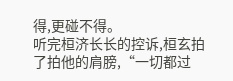得,更碰不得。
听完桓济长长的控诉,桓玄拍了拍他的肩膀,“一切都过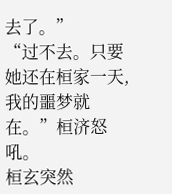去了。”
“过不去。只要她还在桓家一天,我的噩梦就在。”桓济怒吼。
桓玄突然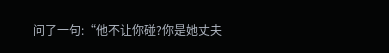问了一句:“他不让你碰?你是她丈夫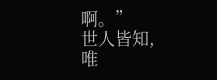啊。”
世人皆知,唯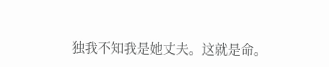独我不知我是她丈夫。这就是命。